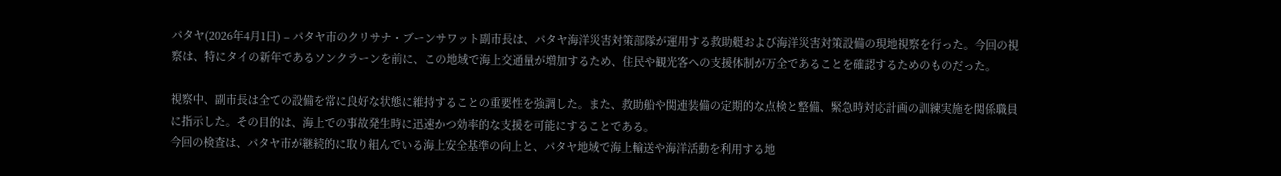パタヤ(2026年4月1日) – パタヤ市のクリサナ・ブーンサワット副市長は、パタヤ海洋災害対策部隊が運用する救助艇および海洋災害対策設備の現地視察を行った。今回の視察は、特にタイの新年であるソンクラーンを前に、この地域で海上交通量が増加するため、住民や観光客への支援体制が万全であることを確認するためのものだった。

視察中、副市長は全ての設備を常に良好な状態に維持することの重要性を強調した。また、救助船や関連装備の定期的な点検と整備、緊急時対応計画の訓練実施を関係職員に指示した。その目的は、海上での事故発生時に迅速かつ効率的な支援を可能にすることである。
今回の検査は、パタヤ市が継続的に取り組んでいる海上安全基準の向上と、パタヤ地域で海上輸送や海洋活動を利用する地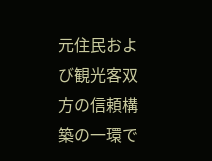元住民および観光客双方の信頼構築の一環で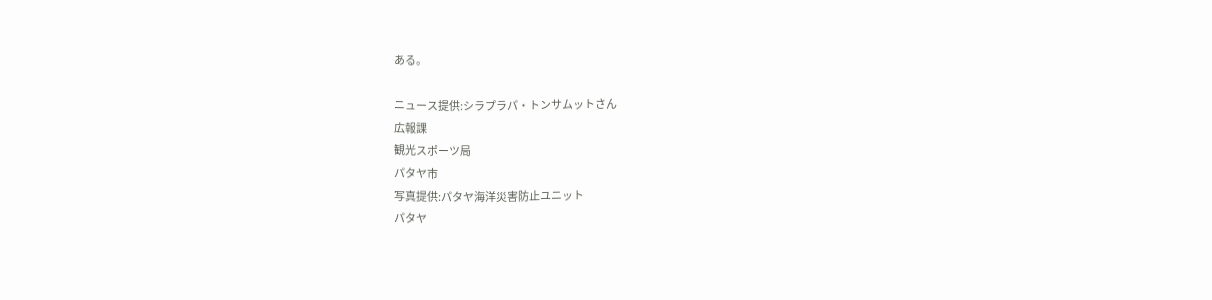ある。

ニュース提供:シラプラパ・トンサムットさん
広報課
観光スポーツ局
パタヤ市
写真提供:パタヤ海洋災害防止ユニット
パタヤ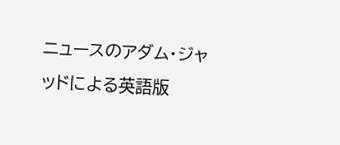ニュースのアダム・ジャッドによる英語版